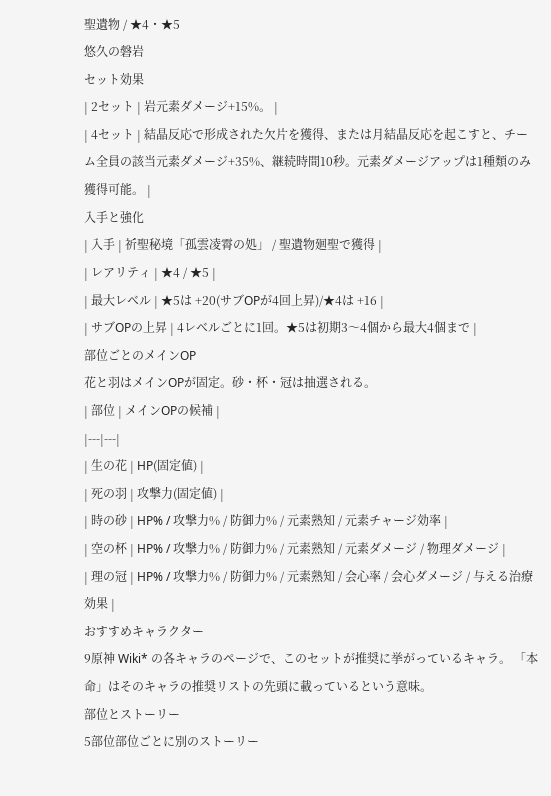聖遺物 / ★4・★5
悠久の磐岩
セット効果
| 2セット | 岩元素ダメージ+15%。 |
| 4セット | 結晶反応で形成された欠片を獲得、または月結晶反応を起こすと、チーム全員の該当元素ダメージ+35%、継続時間10秒。元素ダメージアップは1種類のみ獲得可能。 |
入手と強化
| 入手 | 祈聖秘境「孤雲凌霄の処」 / 聖遺物廻聖で獲得 |
| レアリティ | ★4 / ★5 |
| 最大レベル | ★5は +20(サブOPが4回上昇)/★4は +16 |
| サブOPの上昇 | 4レベルごとに1回。★5は初期3〜4個から最大4個まで |
部位ごとのメインOP
花と羽はメインOPが固定。砂・杯・冠は抽選される。
| 部位 | メインOPの候補 |
|---|---|
| 生の花 | HP(固定値) |
| 死の羽 | 攻撃力(固定値) |
| 時の砂 | HP% / 攻撃力% / 防御力% / 元素熟知 / 元素チャージ効率 |
| 空の杯 | HP% / 攻撃力% / 防御力% / 元素熟知 / 元素ダメージ / 物理ダメージ |
| 理の冠 | HP% / 攻撃力% / 防御力% / 元素熟知 / 会心率 / 会心ダメージ / 与える治療効果 |
おすすめキャラクター
9原神 Wiki* の各キャラのページで、このセットが推奨に挙がっているキャラ。 「本命」はそのキャラの推奨リストの先頭に載っているという意味。
部位とストーリー
5部位部位ごとに別のストーリー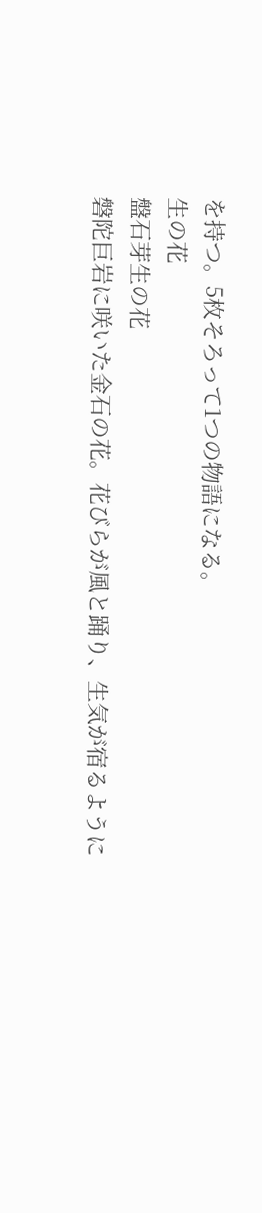を持つ。5枚そろって1つの物語になる。
生の花
盤石芽生の花
磐陀巨岩に咲いた金石の花。花びらが風と踊り、生気が宿るように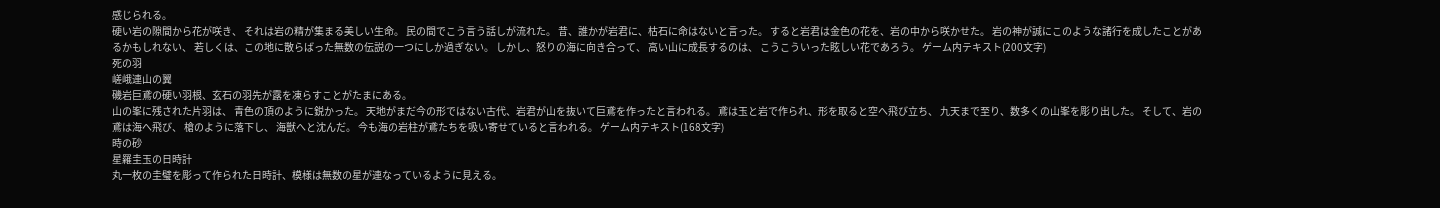感じられる。
硬い岩の隙間から花が咲き、 それは岩の精が集まる美しい生命。 民の間でこう言う話しが流れた。 昔、誰かが岩君に、枯石に命はないと言った。 すると岩君は金色の花を、岩の中から咲かせた。 岩の神が誠にこのような諸行を成したことがあるかもしれない、 若しくは、この地に散らばった無数の伝説の一つにしか過ぎない。 しかし、怒りの海に向き合って、 高い山に成長するのは、 こうこういった眩しい花であろう。 ゲーム内テキスト(200文字)
死の羽
嵯峨連山の翼
磯岩巨鳶の硬い羽根、玄石の羽先が露を凍らすことがたまにある。
山の峯に残された片羽は、 青色の頂のように鋭かった。 天地がまだ今の形ではない古代、岩君が山を抜いて巨鳶を作ったと言われる。 鳶は玉と岩で作られ、形を取ると空へ飛び立ち、 九天まで至り、数多くの山峯を彫り出した。 そして、岩の鳶は海へ飛び、 槍のように落下し、 海獣へと沈んだ。 今も海の岩柱が鳶たちを吸い寄せていると言われる。 ゲーム内テキスト(168文字)
時の砂
星羅圭玉の日時計
丸一枚の圭璧を彫って作られた日時計、模様は無数の星が連なっているように見える。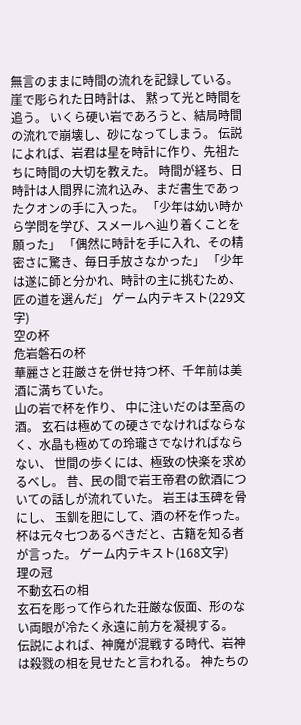無言のままに時間の流れを記録している。
崖で彫られた日時計は、 黙って光と時間を追う。 いくら硬い岩であろうと、結局時間の流れで崩壊し、砂になってしまう。 伝説によれば、岩君は星を時計に作り、先祖たちに時間の大切を教えた。 時間が経ち、日時計は人間界に流れ込み、まだ書生であったクオンの手に入った。 「少年は幼い時から学問を学び、スメールへ辿り着くことを願った」 「偶然に時計を手に入れ、その精密さに驚き、毎日手放さなかった」 「少年は遂に師と分かれ、時計の主に挑むため、匠の道を選んだ」 ゲーム内テキスト(229文字)
空の杯
危岩磐石の杯
華麗さと荘厳さを併せ持つ杯、千年前は美酒に満ちていた。
山の岩で杯を作り、 中に注いだのは至高の酒。 玄石は極めての硬さでなければならなく、水晶も極めての玲瓏さでなければならない、 世間の歩くには、極致の快楽を求めるべし。 昔、民の間で岩王帝君の飲酒についての話しが流れていた。 岩王は玉碑を骨にし、 玉釧を胆にして、酒の杯を作った。 杯は元々七つあるべきだと、古籍を知る者が言った。 ゲーム内テキスト(168文字)
理の冠
不動玄石の相
玄石を彫って作られた荘厳な仮面、形のない両眼が冷たく永遠に前方を凝視する。
伝説によれば、神魔が混戦する時代、岩神は殺戮の相を見せたと言われる。 神たちの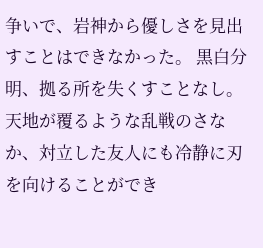争いで、岩神から優しさを見出すことはできなかった。 黒白分明、拠る所を失くすことなし。天地が覆るような乱戦のさなか、対立した友人にも冷静に刃を向けることができ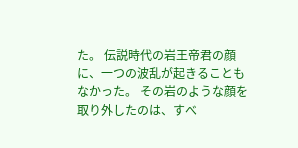た。 伝説時代の岩王帝君の顔に、一つの波乱が起きることもなかった。 その岩のような顔を取り外したのは、すべ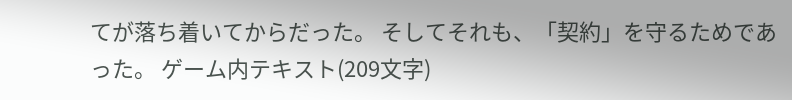てが落ち着いてからだった。 そしてそれも、「契約」を守るためであった。 ゲーム内テキスト(209文字)